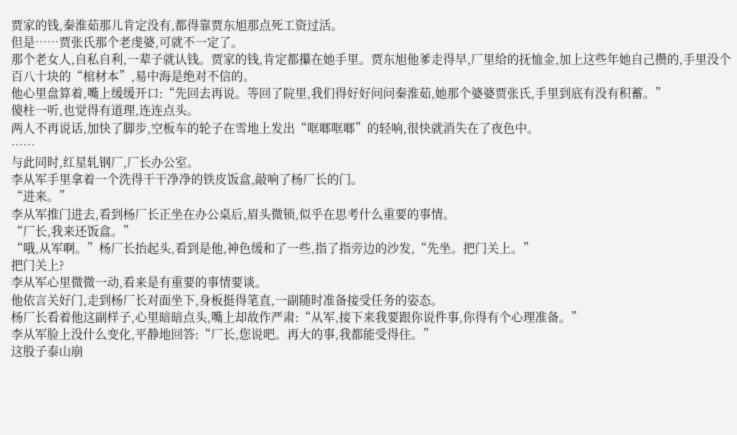贾家的钱,秦淮茹那儿肯定没有,都得靠贾东旭那点死工资过活。
但是……贾张氏那个老虔婆,可就不一定了。
那个老女人,自私自利,一辈子就认钱。贾家的钱,肯定都攥在她手里。贾东旭他爹走得早,厂里给的抚恤金,加上这些年她自己攒的,手里没个百八十块的“棺材本”,易中海是绝对不信的。
他心里盘算着,嘴上缓缓开口:“先回去再说。等回了院里,我们得好好问问秦淮茹,她那个婆婆贾张氏,手里到底有没有积蓄。”
傻柱一听,也觉得有道理,连连点头。
两人不再说话,加快了脚步,空板车的轮子在雪地上发出“哐啷哐啷”的轻响,很快就消失在了夜色中。
……
与此同时,红星轧钢厂,厂长办公室。
李从军手里拿着一个洗得干干净净的铁皮饭盒,敲响了杨厂长的门。
“进来。”
李从军推门进去,看到杨厂长正坐在办公桌后,眉头微锁,似乎在思考什么重要的事情。
“厂长,我来还饭盒。”
“哦,从军啊。”杨厂长抬起头,看到是他,神色缓和了一些,指了指旁边的沙发,“先坐。把门关上。”
把门关上?
李从军心里微微一动,看来是有重要的事情要谈。
他依言关好门,走到杨厂长对面坐下,身板挺得笔直,一副随时准备接受任务的姿态。
杨厂长看着他这副样子,心里暗暗点头,嘴上却故作严肃:“从军,接下来我要跟你说件事,你得有个心理准备。”
李从军脸上没什么变化,平静地回答:“厂长,您说吧。再大的事,我都能受得住。”
这股子泰山崩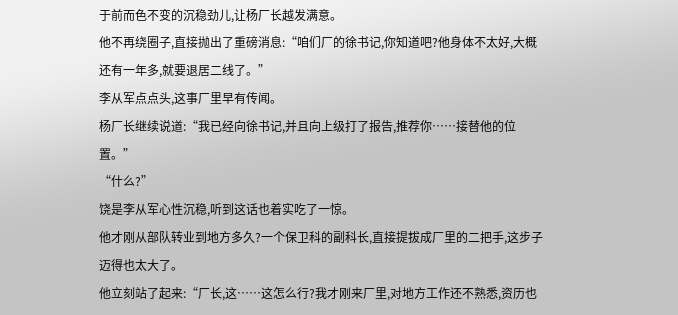于前而色不变的沉稳劲儿,让杨厂长越发满意。
他不再绕圈子,直接抛出了重磅消息:“咱们厂的徐书记,你知道吧?他身体不太好,大概还有一年多,就要退居二线了。”
李从军点点头,这事厂里早有传闻。
杨厂长继续说道:“我已经向徐书记,并且向上级打了报告,推荐你……接替他的位置。”
“什么?”
饶是李从军心性沉稳,听到这话也着实吃了一惊。
他才刚从部队转业到地方多久?一个保卫科的副科长,直接提拔成厂里的二把手,这步子迈得也太大了。
他立刻站了起来:“厂长,这……这怎么行?我才刚来厂里,对地方工作还不熟悉,资历也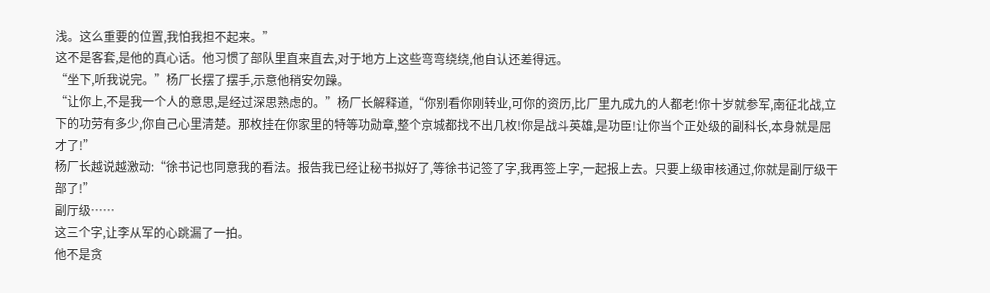浅。这么重要的位置,我怕我担不起来。”
这不是客套,是他的真心话。他习惯了部队里直来直去,对于地方上这些弯弯绕绕,他自认还差得远。
“坐下,听我说完。”杨厂长摆了摆手,示意他稍安勿躁。
“让你上,不是我一个人的意思,是经过深思熟虑的。”杨厂长解释道,“你别看你刚转业,可你的资历,比厂里九成九的人都老!你十岁就参军,南征北战,立下的功劳有多少,你自己心里清楚。那枚挂在你家里的特等功勋章,整个京城都找不出几枚!你是战斗英雄,是功臣!让你当个正处级的副科长,本身就是屈才了!”
杨厂长越说越激动:“徐书记也同意我的看法。报告我已经让秘书拟好了,等徐书记签了字,我再签上字,一起报上去。只要上级审核通过,你就是副厅级干部了!”
副厅级……
这三个字,让李从军的心跳漏了一拍。
他不是贪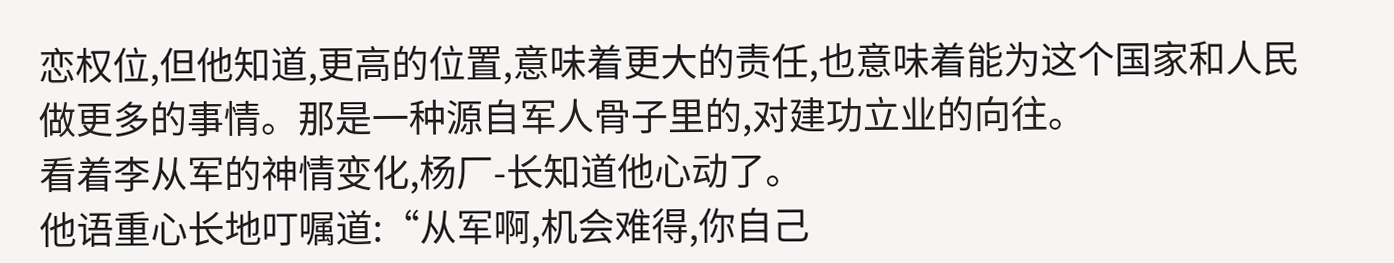恋权位,但他知道,更高的位置,意味着更大的责任,也意味着能为这个国家和人民做更多的事情。那是一种源自军人骨子里的,对建功立业的向往。
看着李从军的神情变化,杨厂-长知道他心动了。
他语重心长地叮嘱道:“从军啊,机会难得,你自己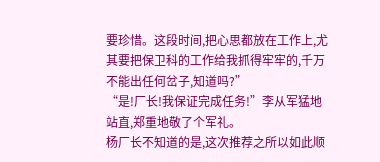要珍惜。这段时间,把心思都放在工作上,尤其要把保卫科的工作给我抓得牢牢的,千万不能出任何岔子,知道吗?”
“是!厂长!我保证完成任务!”李从军猛地站直,郑重地敬了个军礼。
杨厂长不知道的是,这次推荐之所以如此顺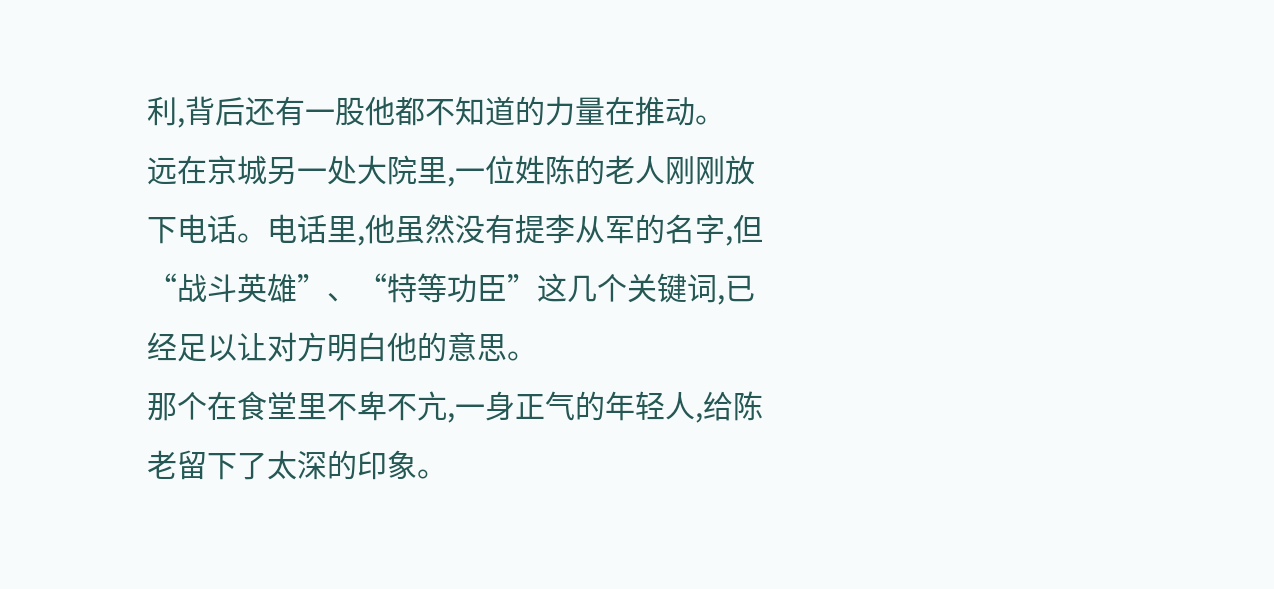利,背后还有一股他都不知道的力量在推动。
远在京城另一处大院里,一位姓陈的老人刚刚放下电话。电话里,他虽然没有提李从军的名字,但“战斗英雄”、“特等功臣”这几个关键词,已经足以让对方明白他的意思。
那个在食堂里不卑不亢,一身正气的年轻人,给陈老留下了太深的印象。